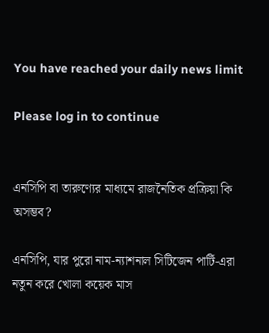You have reached your daily news limit

Please log in to continue


এনসিপি বা তারুণ্যের মাধ্যমে রাজনৈতিক প্রক্রিয়া কি অসম্ভব?

এনসিপি, যার পুরো নাম-ন্যাশনাল সিটিজেন পার্টি-এরা নতুন করে খোলা কয়েক মাস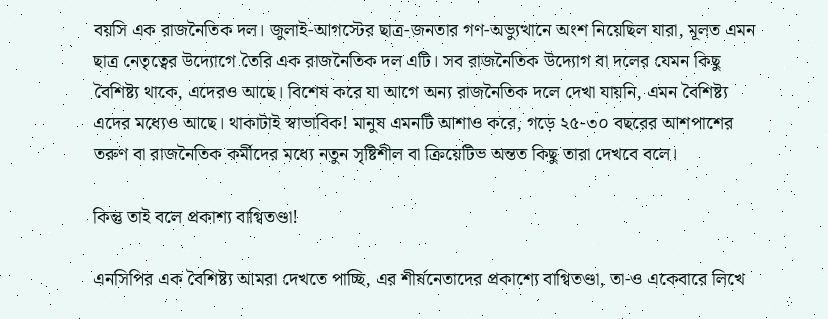বয়সি এক রাজনৈতিক দল। জুলাই-আগস্টের ছাত্র-জনতার গণ-অভ্যুত্থানে অংশ নিয়েছিল যারা, মূলত এমন ছাত্র নেতৃত্বের উদ্যোগে তৈরি এক রাজনৈতিক দল এটি। সব রাজনৈতিক উদ্যোগ বা দলের যেমন কিছু বৈশিষ্ট্য থাকে, এদেরও আছে। বিশেষ করে যা আগে অন্য রাজনৈতিক দলে দেখা যায়নি, এমন বৈশিষ্ট্য এদের মধ্যেও আছে। থাকাটাই স্বাভাবিক! মানুষ এমনটি আশাও করে, গড়ে ২৫-৩০ বছরের আশপাশের তরুণ বা রাজনৈতিক কর্মীদের মধ্যে নতুন সৃষ্টিশীল বা ক্রিয়েটিভ অন্তত কিছু তারা দেখবে বলে।

কিন্তু তাই বলে প্রকাশ্য বাগ্বিতণ্ডা!

এনসিপির এক বৈশিষ্ট্য আমরা দেখতে পাচ্ছি, এর শীর্ষনেতাদের প্রকাশ্যে বাগ্বিতণ্ডা, তা-ও একেবারে লিখে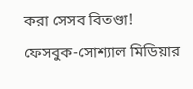করা সেসব বিতণ্ডা! ফেসবুক-সোশ্যাল মিডিয়ার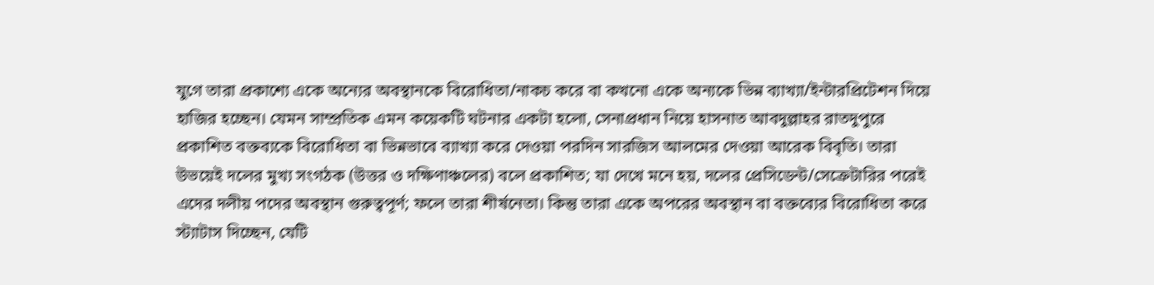যুগে তারা প্রকাশ্যে একে অন্যের অবস্থানকে বিরোধিতা/নাকচ করে বা কখনো একে অন্যকে ভিন্ন ব্যাখ্যা/ইন্টারপ্রিটেশন দিয়ে হাজির হচ্ছেন। যেমন সাম্প্রতিক এমন কয়েকটি ঘটনার একটা হলো, সেনাপ্রধান নিয়ে হাসনাত আবদুল্লাহর রাতদুপুরে প্রকাশিত বক্তব্যকে বিরোধিতা বা ভিন্নভাবে ব্যাখ্যা করে দেওয়া পরদিন সারজিস আলমের দেওয়া আরেক বিবৃতি। তারা উভয়েই দলের মুখ্য সংগঠক (উত্তর ও দক্ষিণাঞ্চলের) বলে প্রকাশিত; যা দেখে মনে হয়, দলের প্রেসিডেন্ট/সেক্রেটারির পরেই এদের দলীয় পদের অবস্থান গুরুত্বপূর্ণ; ফলে তারা শীর্ষনেতা। কিন্তু তারা একে অপরের অবস্থান বা বক্তব্যের বিরোধিতা করে স্ট্যাটাস দিচ্ছেন, যেটি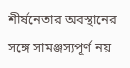শীর্ষনেতার অবস্থানের সঙ্গে সামঞ্জস্যপূর্ণ নয়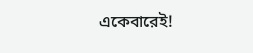একেবারেই!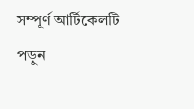সম্পূর্ণ আর্টিকেলটি পড়ুন